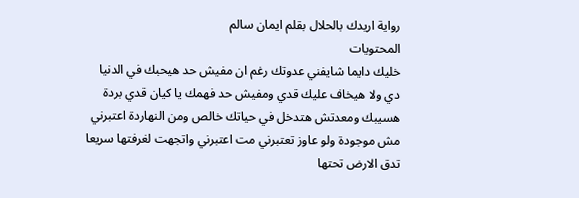رواية اريدك بالحلال بقلم ايمان سالم
المحتويات
خليك دايما شايفني عدوتك رغم ان مفيش حد هيحبك في الدنيا دي ولا هيخاف عليك قدي ومفيش حد فهمك يا كيان قدي بردة هسيبك ومعدتش هتدخل في حياتك خالص ومن النهاردة اعتبرني مش موجودة ولو عاوز تعتبرني مت اعتبرني واتجهت لغرفتها سريعا تدق الارض تحتها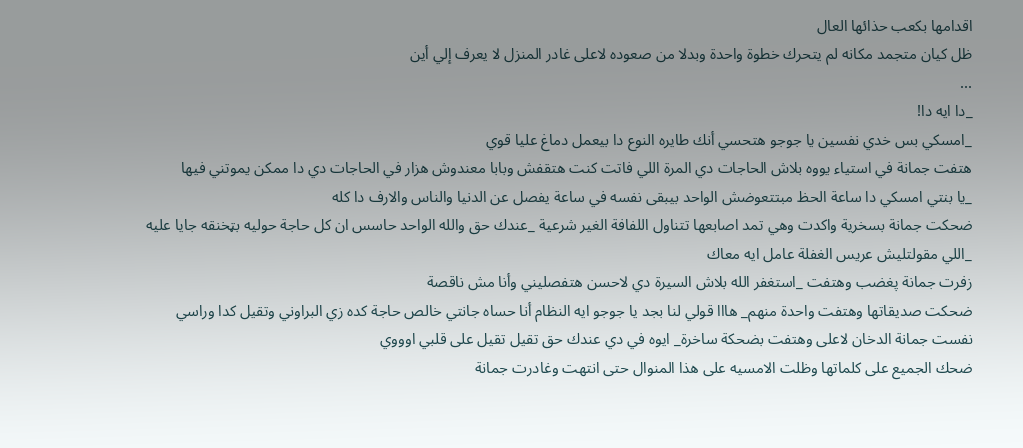اقدامها بكعب حذائها العال
ظل كيان متجمد مكانه لم يتحرك خطوة واحدة وبدلا من صعوده لاعلى غادر المنزل لا يعرف إلي أين
...
_دا ايه دا!
_امسكي بس خدي نفسين يا جوجو هتحسي أنك طايره النوع دا بيعمل دماغ عليا قوي
هتفت جمانة في استياء يووه بلاش الحاجات دي المرة اللي فاتت كنت هتقفش وبابا معندوش هزار في الحاجات دي دا ممكن يموتني فيها
_يا بنتي امسكي دا ساعة الحظ مبتتعوضش الواحد بيبقى نفسه في ساعة يفصل عن الدنيا والناس والارف دا كله
ضحكت جمانة بسخرية واكدت وهي تمد اصابعها تتناول اللفافة الغير شرعية _عندك حق والله الواحد حاسس ان كل حاجة حوليه بټخنقه جايا عليه
_اللي مقولتليش عريس الغفلة عامل ايه معاك
زفرت جمانة پغضب وهتفت _استغفر الله بلاش السيرة دي لاحسن هتفصليني وأنا مش ناقصة
ضحكت صديقاتها وهتفت واحدة منهم_ هااا قولي لنا بجد يا جوجو ايه النظام أنا حساه جانتي خالص حاجة كده زي البراوني وتقيل كدا وراسي
نفست جمانة الدخان لاعلى وهتفت بضحكة ساخرة_ ايوه في دي عندك حق تقيل تقيل على قلبي اوووي
ضحك الجميع على كلماتها وظلت الامسيه على هذا المنوال حتى انتهت وغادرت جمانة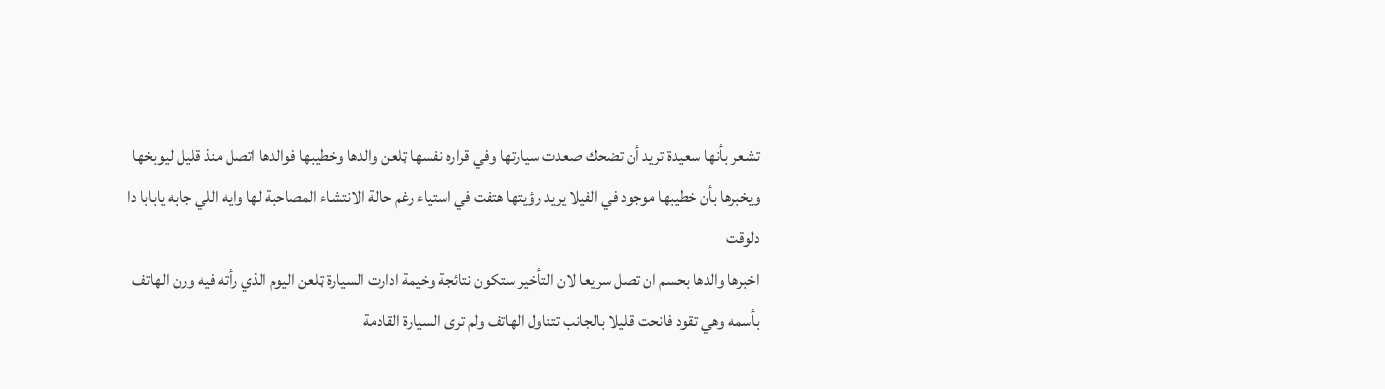تشعر بأنها سعيدة تريد أن تضحك صعدت سيارتها وفي قراره نفسها ټلعن والدها وخطيبها فوالدها اتصل منذ قليل ليوبخها ويخبرها بأن خطيبها موجود في الفيلا يريد رؤيتها هتفت في استياء رغم حالة الانتشاء المصاحبة لها وايه اللي جابه يابابا دا دلوقت
اخبرها والدها بحسم ان تصل سريعا لان التأخير ستكون نتائجة وخيمة ادارت السيارة ټلعن اليوم الذي رأته فيه ورن الهاتف بأسمه وهي تقود فانحت قليلا بالجانب تتناول الهاتف ولم ترى السيارة القادمة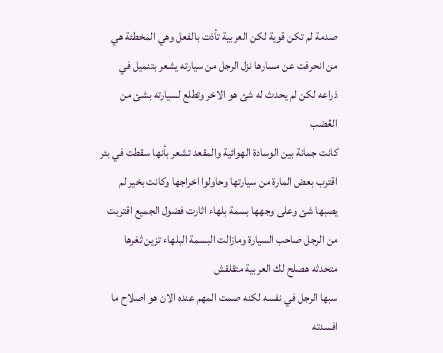صدمة لم تكن قوية لكن العربية تأذت بالفعل وهي المخطئة هي من انحرفت عن مسارها نزل الرجل من سيارته يشعر بتنميل في ذراعه لكن لم يحدث له شئ هو الاخر وتطلع لسيارته بشئ من الڠضب
كانت جمانة بين الوسادة الهوائية والمقعد تشعر بأنها سقطت في بئر اقترب بعض المارة من سيارتها وحاولوا اخراجها وكانت بخير لم يصبها شئ وعلى وجهها بسمة بلهاء اثارت فضول الجميع اقتربت من الرجل صاحب السيارة ومازالت البسمة البلهاء تزين ثغرها متحدثه هصلح لك العربية متقلقش
سبها الرجل في نفسه لكنه صمت المهم عنده الان هو اصلاح ما افسدته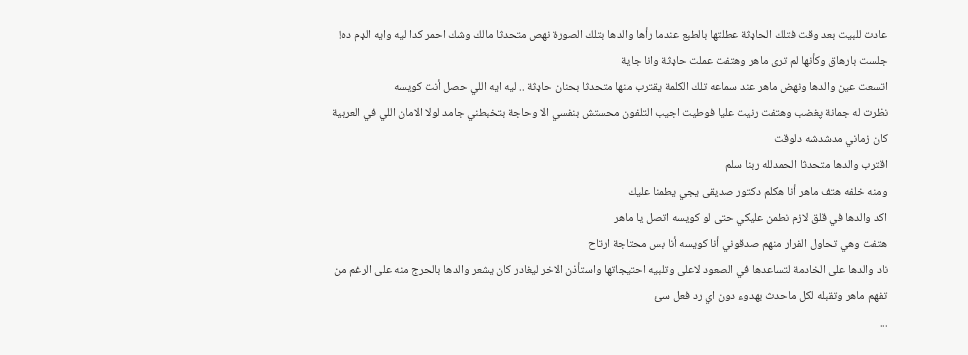عادت للبيت بعد وقت فتلك الحاډثة عطلتها بالطبع عندما رأها والدها بتلك الصورة نهص متحدثا مالك وشك احمر كدا ليه وايه الډم ده!
جلست بارهاق وكأنها لم ترى ماهر وهتفت عملت حاډثة وانا جاية
اتسعت عين والدها ونهض ماهر عند سماعه تلك الكلمة يقترب منها متحدثا بحنان حاډثة .. ليه ايه اللي حصل أنت كويسه
نظرت له جمانة پغضب وهتفت رنيت عليا فوطيت اجيب التلفون محستش بنفسي الا وحاجة بتخبطني جامد لولا الامان اللي في العربية كان زماني مدشدشه دلوقت
اقترب والدها متحدثا الحمدلله ربنا سلم
ومنه خلفه هتف ماهر أنا هكلم دكتور صديقى يجي يطمنا عليك
اكد والدها في قلق لازم نطمن عليكي حتى لو كويسه اتصل يا ماهر
هتفت وهي تحاول الفرار منهم صدقوني أنا كويسه أنا بس محتاجة ارتاح
ناد والدها على الخادمة لتساعدها في الصعود لاعلى وتلبيه احتيجاتها واستأذن الاخر ليغادر كان يشعر والدها بالحرج منه على الرغم من تفهم ماهر وتقبله لكل ماحدث بهدوء دون اي رد فعل سئ
...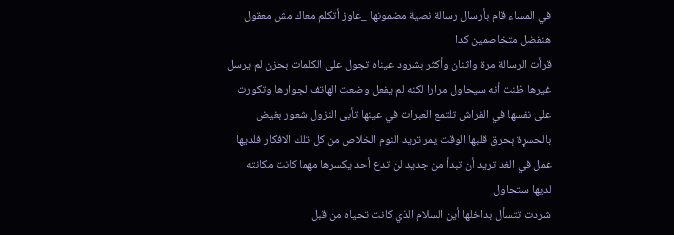في المساء قام بأرسال رسالة نصية مضمونها _عاوز أتكلم معاك مش معقول هنفضل متخاصمين كدا
قرأت الرسالة مرة واثنان وأكثر بشرود عيناه تجول على الكلمات بحزن لم يرسل غيرها ظنت أنه سيحاول مرارا لكنه لم يفعل وضعت الهاتف لجوارها وتكورت على نفسها في الفراش تلتمع العبرات في عينها تأبى النزول شعور بغيض بالحسړة ېحرق قلبها الوقت يمر تريد النوم الخلاص من كل تلك الافكار فلديها عمل في الغد تريد أن تبدأ من جديد لن تدع أحد يكسرها مهما كانت مكانته لديها ستحاول
شردت تتسأل بداخلها أين السلام الذي كانت تحياه من قبل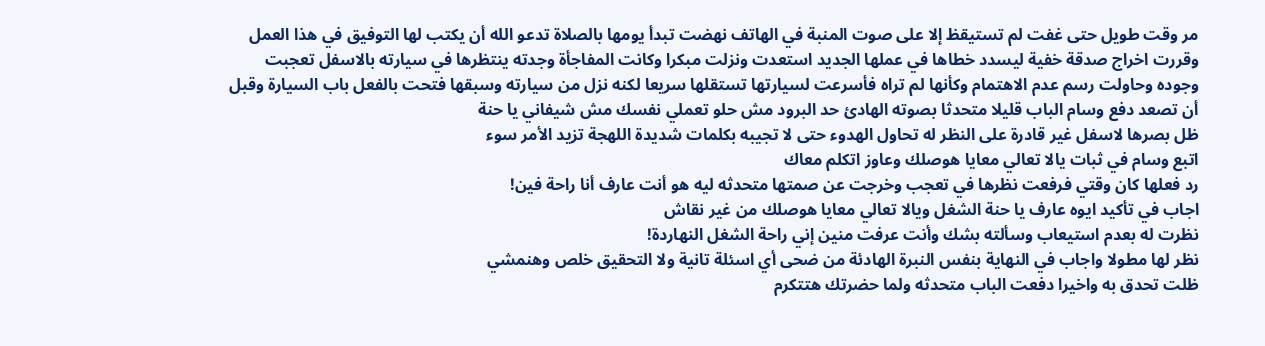مر وقت طويل حتى غفت لم تستيقظ إلا على صوت المنبة في الهاتف نهضت تبدأ يومها بالصلاة تدعو الله أن يكتب لها التوفيق في هذا العمل وقررت اخراج صدقة خفية ليسدد خطاها في عملها الجديد استعدت ونزلت مبكرا وكانت المفاجأة وجدته ينتظرها في سيارته بالاسفل تعجبت وجوده وحاولت رسم عدم الاهتمام وكأنها لم تراه فأسرعت لسيارتها تستقلها سريعا لكنه نزل من سيارته وسبقها فتحت بالفعل باب السيارة وقبل أن تصعد دفع وسام الباب قليلا متحدثا بصوته الهادئ حد البرود مش حلو تعملي نفسك مش شيفاني يا حنة
ظل بصرها لاسفل غير قادرة على النظر له تحاول الهدوء حتى لا تجيبه بكلمات شديدة اللهجة تزيد الأمر سوء
اتبع وسام في ثبات يالا تعالي معايا هوصلك وعاوز اتكلم معاك
رد فعلها كان وقتي فرفعت نظرها في تعجب وخرجت عن صمتها متحدثه ليه هو أنت عارف أنا راحة فين!
اجاب في تأكيد ايوه عارف يا حنة الشغل ويالا تعالي معايا هوصلك من غير نقاش
نظرت له بعدم استيعاب وسألته بشك وأنت عرفت منين إني راحة الشغل النهاردة!
نظر لها مطولا واجاب في النهاية بنفس النبرة الهادئة من ضحى أي اسئلة تانية ولا التحقيق خلص وهنمشي
ظلت تحدق به واخيرا دفعت الباب متحدثه ولما حضرتك هتتكرم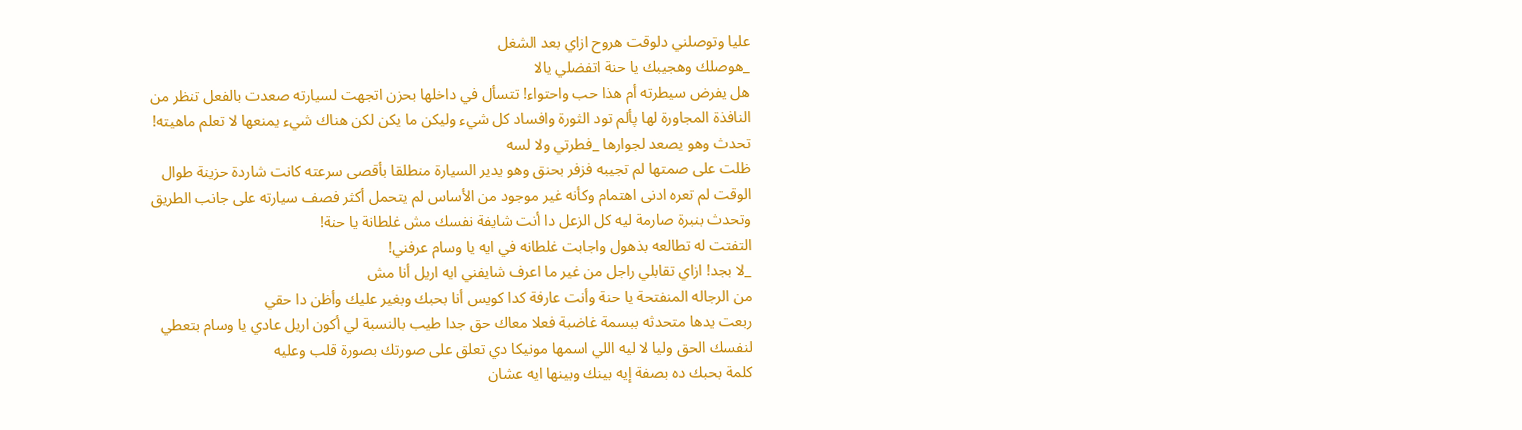عليا وتوصلني دلوقت هروح ازاي بعد الشغل
_هوصلك وهجيبك يا حنة اتفضلي يالا
هل يفرض سيطرته أم هذا حب واحتواء! تتسأل في داخلها بحزن اتجهت لسيارته صعدت بالفعل تنظر من النافذة المجاورة لها پألم تود الثورة وافساد كل شيء وليكن ما يكن لكن هناك شيء يمنعها لا تعلم ماهيته!
تحدث وهو يصعد لجوارها _فطرتي ولا لسه
ظلت على صمتها لم تجيبه فزفر بحنق وهو يدير السيارة منطلقا بأقصى سرعته كانت شاردة حزينة طوال الوقت لم تعره ادنى اهتمام وكأنه غير موجود من الأساس لم يتحمل أكثر فصف سيارته على جانب الطريق وتحدث بنبرة صارمة ليه كل الزعل دا أنت شايفة نفسك مش غلطانة يا حنة!
التفتت له تطالعه بذهول واجابت غلطانه في ايه يا وسام عرفني!
_لا بجد! ازاي تقابلي راجل من غير ما اعرف شايفني ايه اريل أنا مش
من الرجاله المنفتحة يا حنة وأنت عارفة كدا كويس أنا بحبك وبغير عليك وأظن دا حقي
ربعت يدها متحدثه ببسمة غاضبة فعلا معاك حق جدا طيب بالنسبة لي أكون اريل عادي يا وسام بتعطي لنفسك الحق وليا لا ليه اللي اسمها مونيكا دي تعلق على صورتك بصورة قلب وعليه
كلمة بحبك ده بصفة إيه بينك وبينها ايه عشان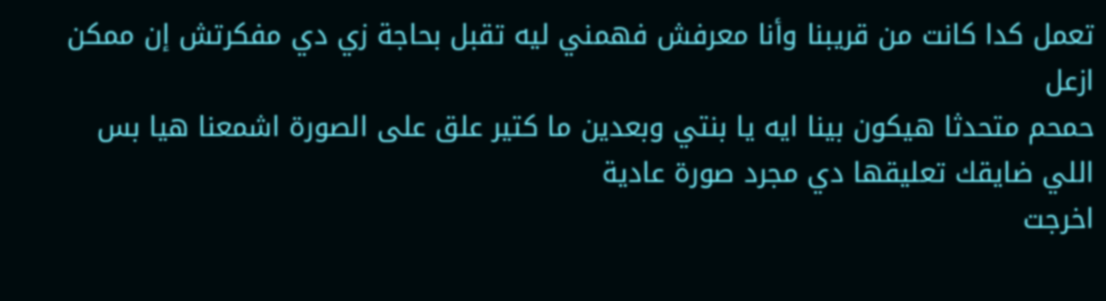تعمل كدا كانت من قريبنا وأنا معرفش فهمني ليه تقبل بحاجة زي دي مفكرتش إن ممكن ازعل
حمحم متحدثا هيكون بينا ايه يا بنتي وبعدين ما كتير علق على الصورة اشمعنا هيا بس اللي ضايقك تعليقها دي مجرد صورة عادية
اخرجت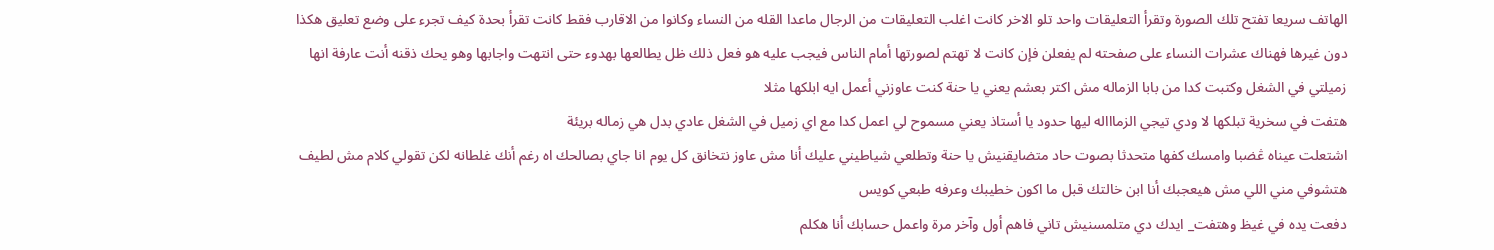الهاتف سريعا تفتح تلك الصورة وتقرأ التعليقات واحد تلو الاخر كانت اغلب التعليقات من الرجال ماعدا القله من النساء وكانوا من الاقارب فقط كانت تقرأ بحدة كيف تجرء على وضع تعليق هكذا دون غيرها فهناك عشرات النساء على صفحته لم يفعلن فإن كانت لا تهتم لصورتها أمام الناس فيجب عليه هو فعل ذلك ظل يطالعها بهدوء حتى انتهت واجابها وهو يحك ذقنه أنت عارفة انها زميلتي في الشغل وكتبت كدا من بابا الزماله مش اكتر بعشم يعني يا حنة كنت عاوزني أعمل ايه ابلكها مثلا
هتفت في سخرية تبلكها لا ودي تيجي الزماااله ليها حدود يا أستاذ يعني مسموح لي اعمل كدا مع اي زميل في الشغل عادي بدل هي زماله بريئة
اشتعلت عيناه ڠضبا وامسك كفها متحدثا بصوت حاد متضايقنيش يا حنة وتطلعي شياطيني عليك أنا مش عاوز نتخانق كل يوم انا جاي بصالحك اه رغم أنك غلطانه لكن تقولي كلام مش لطيف هتشوفي مني اللي مش هيعجبك أنا ابن خالتك قبل ما اكون خطيبك وعرفه طبعي كويس
دفعت يده في غيظ وهتفت_ ايدك دي متلمسنيش تاني فاهم أول وآخر مرة واعمل حسابك أنا هكلم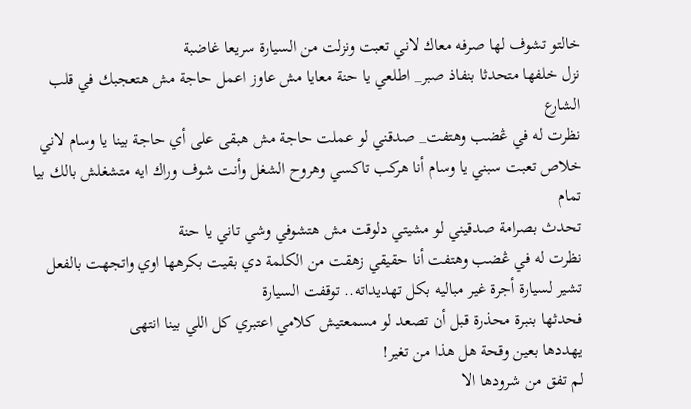خالتو تشوف لها صرفه معاك لاني تعبت ونزلت من السيارة سريعا غاضبة
نزل خلفها متحدثا بنفاذ صبر_ اطلعي يا حنة معايا مش عاوز اعمل حاجة مش هتعجبك في قلب الشارع
نظرت له في ڠضب وهتفت_ صدقني لو عملت حاجة مش هبقى على أي حاجة بينا يا وسام لاني خلاص تعبت سبني يا وسام أنا هركب تاكسي وهروح الشغل وأنت شوف وراك ايه متشغلش بالك بيا تمام
تحدث بصرامة صدقيني لو مشيتي دلوقت مش هتشوفي وشي تاني يا حنة
نظرت له في ڠضب وهتفت أنا حقيقي زهقت من الكلمة دي بقيت بكرهها اوي واتجهت بالفعل تشير لسيارة أجرة غير مباليه بكل تهديداته.. توقفت السيارة
فحدثها بنبرة محذرة قبل أن تصعد لو مسمعتيش كلامي اعتبري كل اللي بينا انتهى
يهددها بعين وقحة هل هذا من تغير!
لم تفق من شرودها الا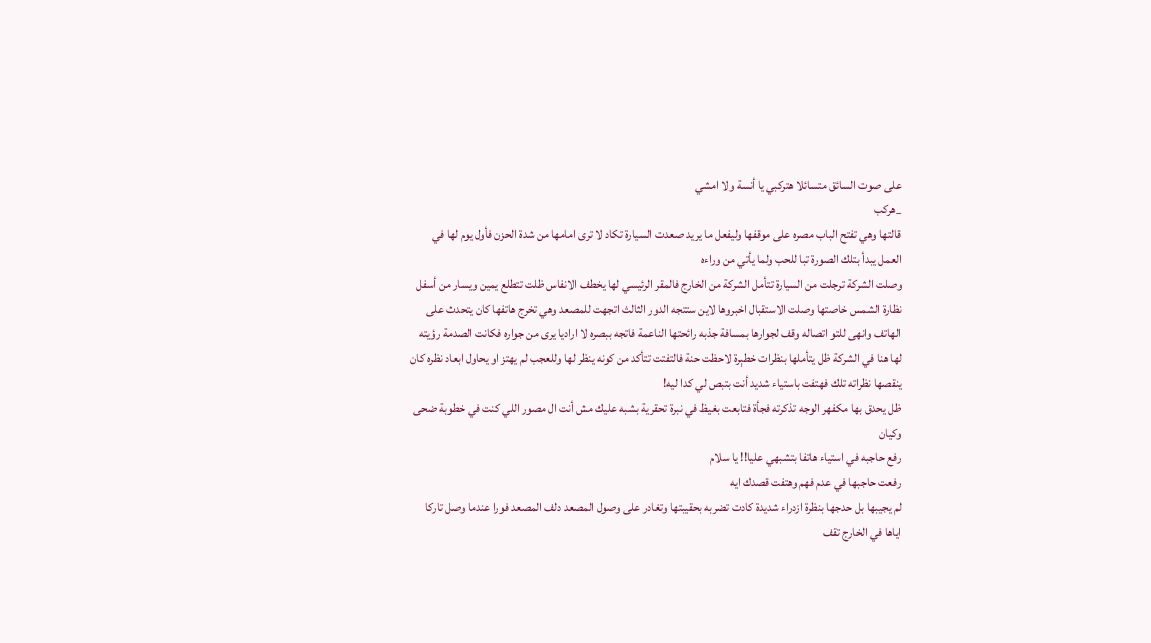على صوت السائق متسائلا هتركبي يا أنسة ولا امشي
_هركب
قالتها وهي تفتح الباب مصره على موقفها وليفعل ما يريد صعدت السيارة تكاد لا ترى امامها من شدة الحزن فأول يوم لها في العمل يبدأ بتلك الصورة تبا للحب ولما يأتي من وراءه
وصلت الشركة ترجلت من السيارة تتأمل الشركة من الخارج فالمقر الرئيسي لها يخطف الانفاس ظلت تتطلع يمين ويسار من أسفل نظارة الشمس خاصتها وصلت الاستقبال اخبروها لاين ستتجه الدور الثالث اتجهت للمصعد وهي تخرج هاتفها كان يتحدث على الهاتف وانهى للتو اتصاله وقف لجوارها بمسافة جذبه رائحتها الناعمة فاتجه ببصره لا اراديا يرى من جواره فكانت الصدمة رؤيته لها هنا في الشركة ظل يتأملها بنظرات خطېرة لاحظت حنة فالتفتت تتأكد من كونه ينظر لها وللعجب لم يهتز او يحاول ابعاد نظره كان ينقصها نظراته تلك فهتفت باستياء شديد أنت بتبص لي كدا ليه!
ظل يحدق بها مكفهر الوجه تذكرته فجأة فتابعت بغيظ في نبرة تحقرية بشبه عليك مش أنت ال مصور اللي كنت في خطوبة ضحى وكيان
رفع حاجبه في استياء هاتفا بتشبهي عليا!! يا سلام
رفعت حاجبها في عدم فهم وهتفت قصدك ايه
لم يجيبها بل حدجها بنظرة ازدراء شديدة كادت تضربه بحقيبتها وتغادر على وصول المصعد دلف المصعد فورا عندما وصل تاركا اياها في الخارج تقف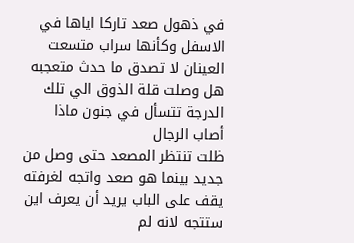في ذهول صعد تاركا اياها في الاسفل وكأنها سراب متسعت العينان لا تصدق ما حدث متعجبه هل وصلت قلة الذوق الي تلك الدرجة تتسأل في جنون ماذا أصاب الرجال
ظلت تنتظر المصعد حتى وصل من جديد بينما هو صعد واتجه لغرفته يقف على الباب يريد أن يعرف اين ستتجه لانه لم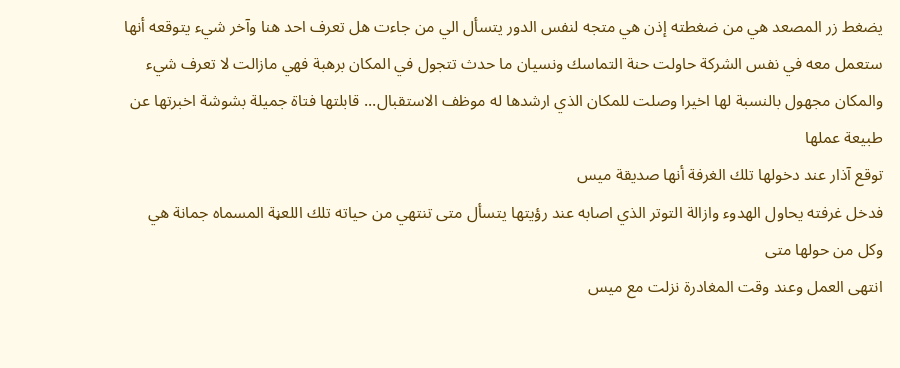يضغط زر المصعد هي من ضغطته إذن هي متجه لنفس الدور يتسأل الي من جاءت هل تعرف احد هنا وآخر شيء يتوقعه أنها ستعمل معه في نفس الشركة حاولت حنة التماسك ونسيان ما حدث تتجول في المكان برهبة فهي مازالت لا تعرف شيء والمكان مجهول بالنسبة لها اخيرا وصلت للمكان الذي ارشدها له موظف الاستقبال... قابلتها فتاة جميلة بشوشة اخبرتها عن طبيعة عملها
توقع آذار عند دخولها تلك الغرفة أنها صديقة ميس
فدخل غرفته يحاول الهدوء وازالة التوتر الذي اصابه عند رؤيتها يتسأل متى تنتهي من حياته تلك اللعڼة المسماه جمانة هي وكل من حولها متى
انتهى العمل وعند وقت المغادرة نزلت مع ميس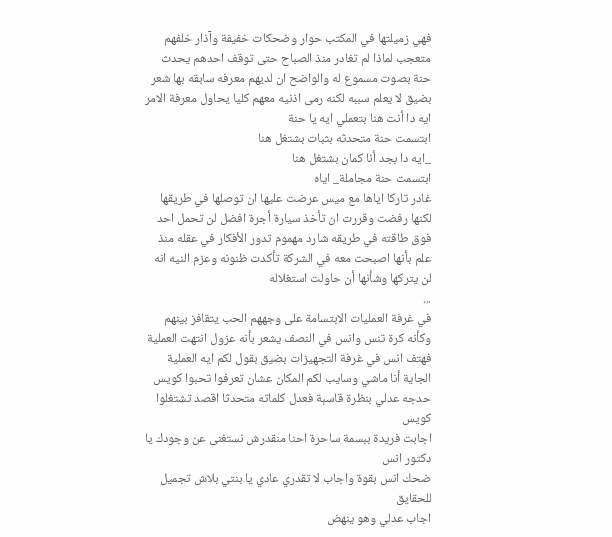فهي زميلتها في المكتب حوار وضحكات خفيفة وآذار خلفهم متعجب لماذا لم تغادر منذ الصباح حتى توقف احدهم يحدث حنة بصوت مسموع له والواضح ان لديهم معرفه سابقه بها شعر بضيق لا يعلم سببه لكنه رمى اذنيه معهم كليا يحاول معرفة الامر ايه دا أنت هنا بتعملي ايه يا حنة
ابتسمت حنة متحدثه بثبات بشتغل هنا
_ايه دا بجد أنا كمان بشتغل هنا
ابتسمت حنة مجاملة_ اياه
غادر تاركا اياها مع ميس عرضت عليها ان توصلها في طريقها لكنها رفضت وقررت ان تأخذ سيارة أجرة افضل لن تحمل احد فوق طاقته في طريقه شارد مهموم تدور الأفكار في عقله منذ علم بأنها اصبحت معه في الشركة تأكدت ظنونه وعزم النيه انه لن يتركها وشأنها أن حاولت استغلاله
...
في غرفة العمليات الابتسامة على وجههم الحب يتقافز بينهم وكأنه كرة تنس وانس في النصف يشعر بأنه عزول انتهت العملية فهتف انس في غرفة التجهيزات بضيق بقول لكم ايه العملية الجاية أنا ماشي وسايب لكم المكان عشان تعرفوا تحبوا كويس
حدجه عدلي بنظرة قاسېة فعدل كلماته متحدثا اقصد تشتغلوا كويس
اجابت فريدة ببسمة ساحرة احنا منقدرش نستغنى عن وجودك يا دكتور انس
ضحك انس بقوة واجاب لا تقدري عادي يا بنتي بلاش تجميل للحقايق
اجاب عدلي وهو ينهض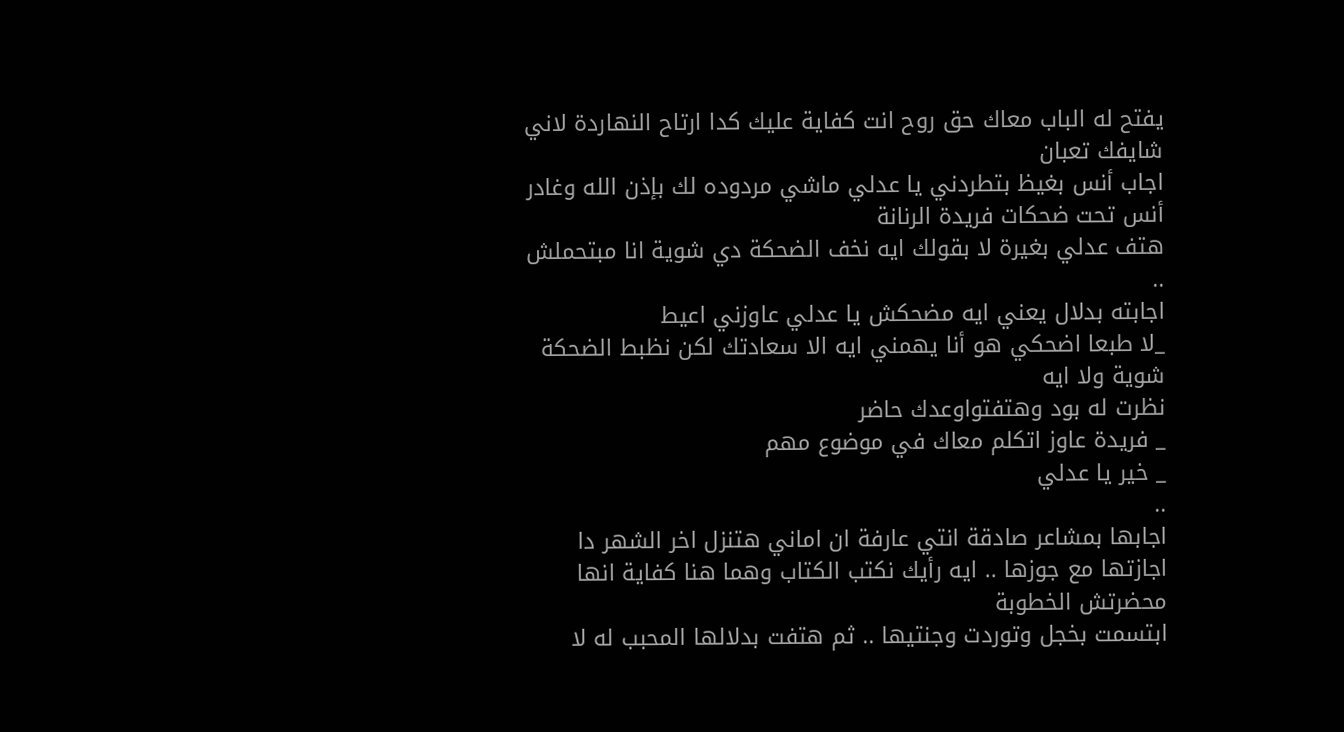يفتح له الباب معاك حق روح انت كفاية عليك كدا ارتاح النهاردة لاني شايفك تعبان
اجاب أنس بغيظ بتطردني يا عدلي ماشي مردوده لك بإذن الله وغادر أنس تحت ضحكات فريدة الرنانة
هتف عدلي بغيرة لا بقولك ايه نخف الضحكة دي شوية انا مبتحملش ..
اجابته بدلال يعني ايه مضحكش يا عدلي عاوزني اعيط
_لا طبعا اضحكي هو أنا يهمني ايه الا سعادتك لكن نظبط الضحكة شوية ولا ايه
نظرت له بود وهتفتواوعدك حاضر
_ فريدة عاوز اتكلم معاك في موضوع مهم
_ خير يا عدلي
..
اجابها بمشاعر صادقة انتي عارفة ان اماني هتنزل اخر الشهر دا اجازتها مع جوزها .. ايه رأيك نكتب الكتاب وهما هنا كفاية انها محضرتش الخطوبة
ابتسمت بخجل وتوردت وجنتيها .. ثم هتفت بدلالها المحبب له لا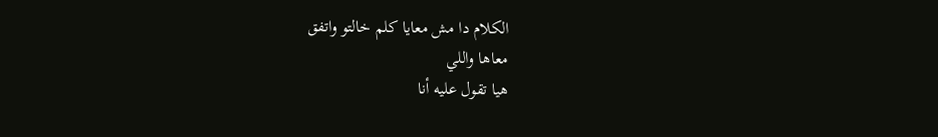الكلام دا مش معايا كلم خالتو واتفق
معاها واللي
هيا تقول عليه أنا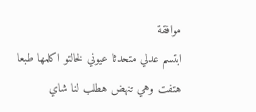موافقة
ابتسم عدلي متحدثا عيوني لخالتو اكلمها طبعا
هتفت وهي تنهض هطلب لنا شاي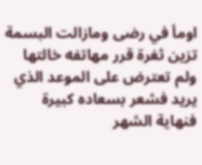اومأ في رضى ومازالت البسمة تزين ثغرة قرر مهاتفه خالتها ولم تعترض على الموعد الذي يريد فشعر بسعاده كبيرة فنهاية الشهر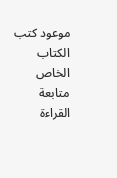موعود كتب الكتاب الخاص
متابعة القراءة